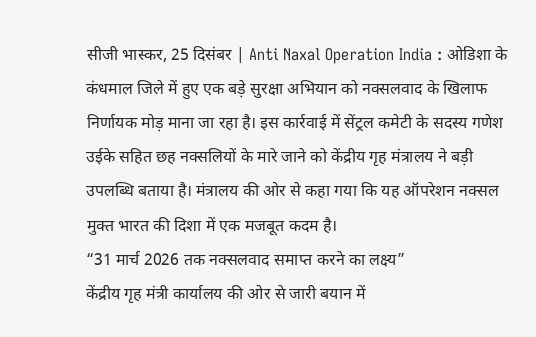सीजी भास्कर, 25 दिसंबर | Anti Naxal Operation India : ओडिशा के कंधमाल जिले में हुए एक बड़े सुरक्षा अभियान को नक्सलवाद के खिलाफ निर्णायक मोड़ माना जा रहा है। इस कार्रवाई में सेंट्रल कमेटी के सदस्य गणेश उईके सहित छह नक्सलियों के मारे जाने को केंद्रीय गृह मंत्रालय ने बड़ी उपलब्धि बताया है। मंत्रालय की ओर से कहा गया कि यह ऑपरेशन नक्सल मुक्त भारत की दिशा में एक मजबूत कदम है।
“31 मार्च 2026 तक नक्सलवाद समाप्त करने का लक्ष्य”
केंद्रीय गृह मंत्री कार्यालय की ओर से जारी बयान में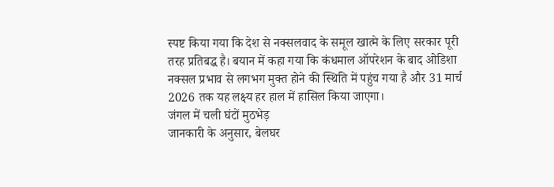स्पष्ट किया गया कि देश से नक्सलवाद के समूल खात्मे के लिए सरकार पूरी तरह प्रतिबद्ध है। बयान में कहा गया कि कंधमाल ऑपरेशन के बाद ओडिशा नक्सल प्रभाव से लगभग मुक्त होने की स्थिति में पहुंच गया है और 31 मार्च 2026 तक यह लक्ष्य हर हाल में हासिल किया जाएगा।
जंगल में चली घंटों मुठभेड़
जानकारी के अनुसार, बेलघर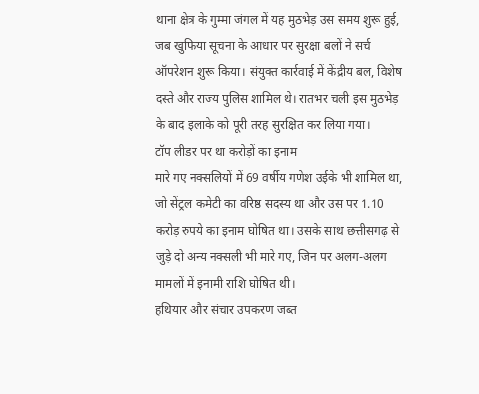थाना क्षेत्र के गुम्मा जंगल में यह मुठभेड़ उस समय शुरू हुई, जब खुफिया सूचना के आधार पर सुरक्षा बलों ने सर्च ऑपरेशन शुरू किया। संयुक्त कार्रवाई में केंद्रीय बल, विशेष दस्ते और राज्य पुलिस शामिल थे। रातभर चली इस मुठभेड़ के बाद इलाके को पूरी तरह सुरक्षित कर लिया गया।
टॉप लीडर पर था करोड़ों का इनाम
मारे गए नक्सलियों में 69 वर्षीय गणेश उईके भी शामिल था, जो सेंट्रल कमेटी का वरिष्ठ सदस्य था और उस पर 1.10 करोड़ रुपये का इनाम घोषित था। उसके साथ छत्तीसगढ़ से जुड़े दो अन्य नक्सली भी मारे गए, जिन पर अलग-अलग मामलों में इनामी राशि घोषित थी।
हथियार और संचार उपकरण जब्त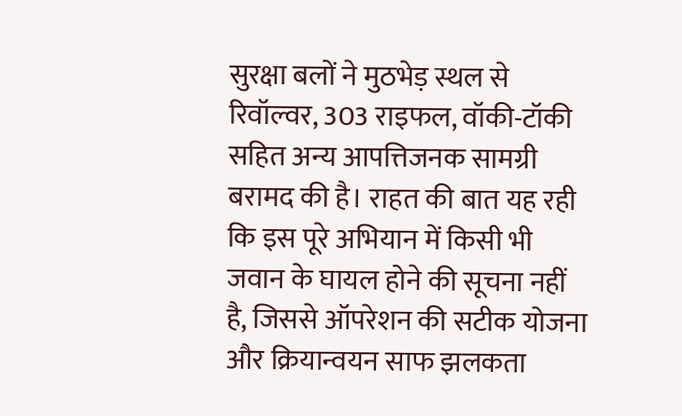सुरक्षा बलों ने मुठभेड़ स्थल से रिवॉल्वर, 303 राइफल, वॉकी-टॉकी सहित अन्य आपत्तिजनक सामग्री बरामद की है। राहत की बात यह रही कि इस पूरे अभियान में किसी भी जवान के घायल होने की सूचना नहीं है, जिससे ऑपरेशन की सटीक योजना और क्रियान्वयन साफ झलकता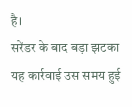है।
सरेंडर के बाद बड़ा झटका
यह कार्रवाई उस समय हुई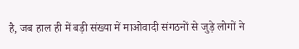है, जब हाल ही में बड़ी संख्या में माओवादी संगठनों से जुड़े लोगों ने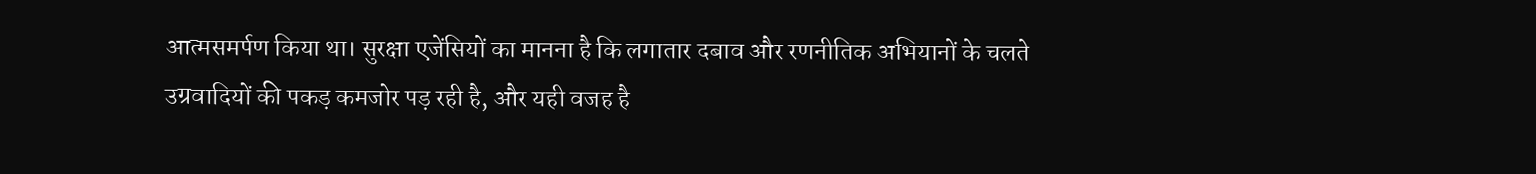आत्मसमर्पण किया था। सुरक्षा एजेंसियों का मानना है कि लगातार दबाव और रणनीतिक अभियानों के चलते उग्रवादियों की पकड़ कमजोर पड़ रही है, और यही वजह है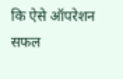कि ऐसे ऑपरेशन सफल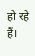हो रहे हैं।